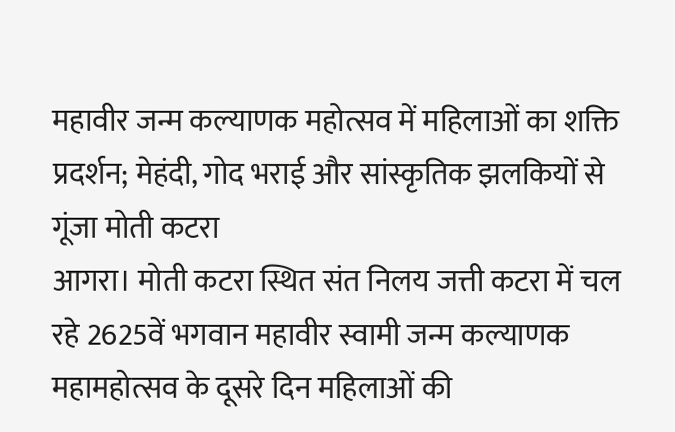महावीर जन्म कल्याणक महोत्सव में महिलाओं का शक्ति प्रदर्शन; मेहंदी, गोद भराई और सांस्कृतिक झलकियों से गूंजा मोती कटरा
आगरा। मोती कटरा स्थित संत निलय जत्ती कटरा में चल रहे 2625वें भगवान महावीर स्वामी जन्म कल्याणक महामहोत्सव के दूसरे दिन महिलाओं की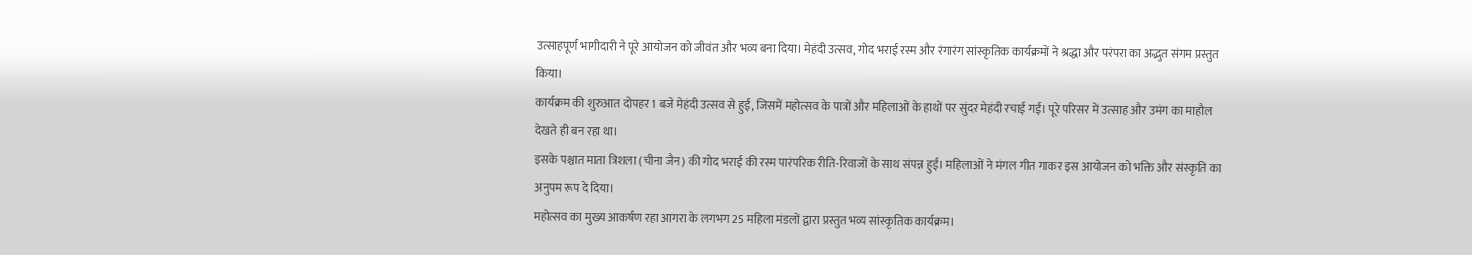उत्साहपूर्ण भागीदारी ने पूरे आयोजन को जीवंत और भव्य बना दिया। मेहंदी उत्सव, गोद भराई रस्म और रंगारंग सांस्कृतिक कार्यक्रमों ने श्रद्धा और परंपरा का अद्भुत संगम प्रस्तुत किया।
कार्यक्रम की शुरुआत दोपहर 1 बजे मेहंदी उत्सव से हुई, जिसमें महोत्सव के पात्रों और महिलाओं के हाथों पर सुंदर मेहंदी रचाई गई। पूरे परिसर में उत्साह और उमंग का माहौल देखते ही बन रहा था।
इसके पश्चात माता त्रिशला (चीना जैन) की गोद भराई की रस्म पारंपरिक रीति-रिवाजों के साथ संपन्न हुई। महिलाओं ने मंगल गीत गाकर इस आयोजन को भक्ति और संस्कृति का अनुपम रूप दे दिया।
महोत्सव का मुख्य आकर्षण रहा आगरा के लगभग 25 महिला मंडलों द्वारा प्रस्तुत भव्य सांस्कृतिक कार्यक्रम।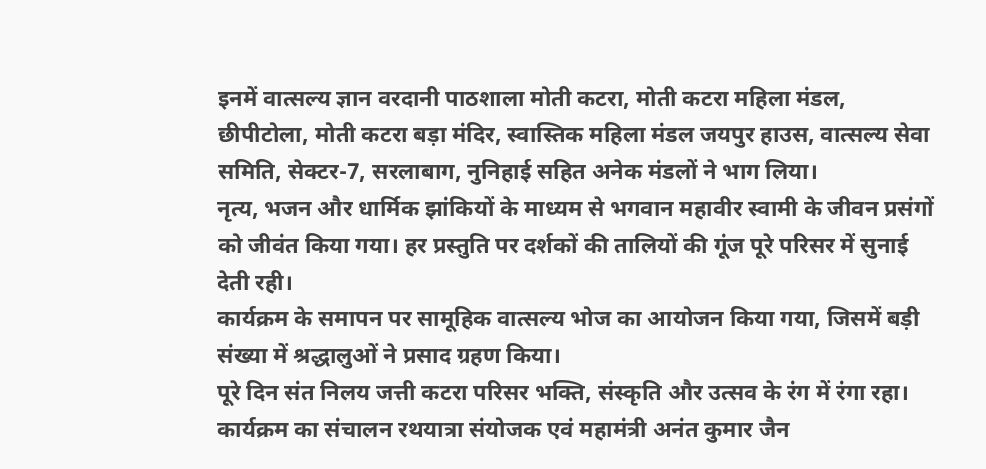इनमें वात्सल्य ज्ञान वरदानी पाठशाला मोती कटरा, मोती कटरा महिला मंडल, छीपीटोला, मोती कटरा बड़ा मंदिर, स्वास्तिक महिला मंडल जयपुर हाउस, वात्सल्य सेवा समिति, सेक्टर-7, सरलाबाग, नुनिहाई सहित अनेक मंडलों ने भाग लिया।
नृत्य, भजन और धार्मिक झांकियों के माध्यम से भगवान महावीर स्वामी के जीवन प्रसंगों को जीवंत किया गया। हर प्रस्तुति पर दर्शकों की तालियों की गूंज पूरे परिसर में सुनाई देती रही।
कार्यक्रम के समापन पर सामूहिक वात्सल्य भोज का आयोजन किया गया, जिसमें बड़ी संख्या में श्रद्धालुओं ने प्रसाद ग्रहण किया।
पूरे दिन संत निलय जत्ती कटरा परिसर भक्ति, संस्कृति और उत्सव के रंग में रंगा रहा।
कार्यक्रम का संचालन रथयात्रा संयोजक एवं महामंत्री अनंत कुमार जैन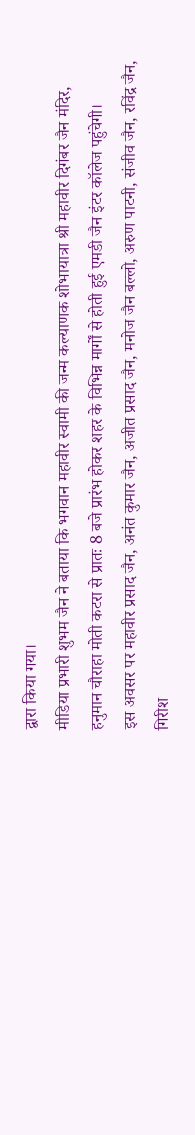द्वारा किया गया।
मीडिया प्रभारी शुभम जैन ने बताया कि भगवान महावीर स्वामी की जन्म कल्याणक शोभायात्रा श्री महावीर दिगंबर जैन मंदिर, हनुमान चौराहा मोती कटरा से प्रातः 8 बजे प्रारंभ होकर शहर के विभिन्न मार्गों से होती हुई एमडी जैन इंटर कॉलेज पहुंचेगी।
इस अवसर पर महावीर प्रसाद जैन, अनंत कुमार जैन, अजीत प्रसाद जैन, मनोज जैन बल्लो, अरुण पाटनी, संजीव जैन, रविंद्र जैन, गिरीश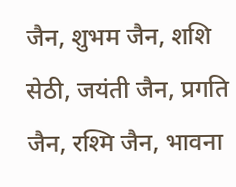जैन, शुभम जैन, शशि सेठी, जयंती जैन, प्रगति जैन, रश्मि जैन, भावना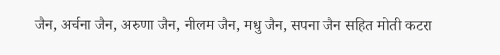जैन, अर्चना जैन, अरुणा जैन, नीलम जैन, मधु जैन, सपना जैन सहित मोती कटरा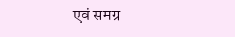एवं समग्र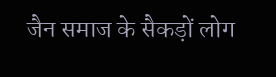जैन समाज के सैकड़ों लोग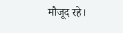मौजूद रहे।